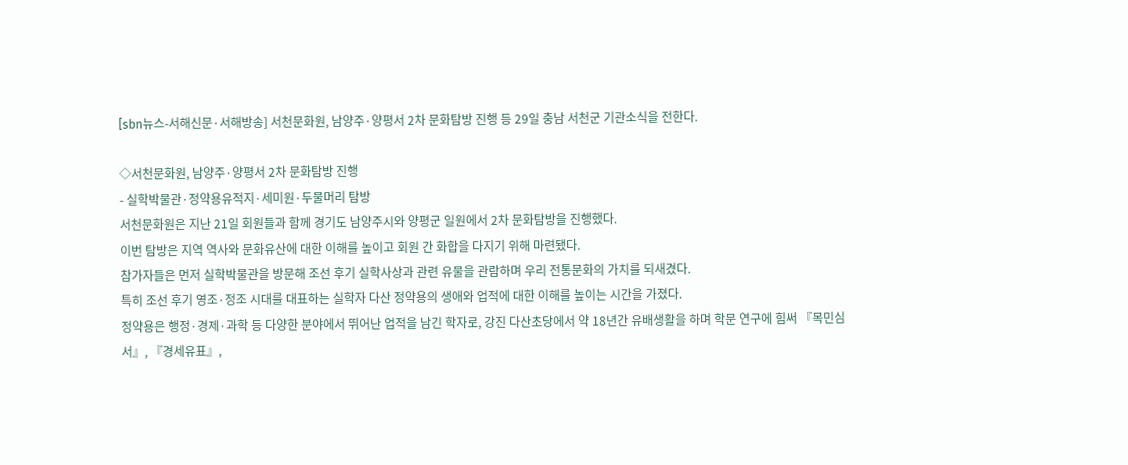[sbn뉴스-서해신문·서해방송] 서천문화원, 남양주·양평서 2차 문화탐방 진행 등 29일 충남 서천군 기관소식을 전한다.

◇서천문화원, 남양주·양평서 2차 문화탐방 진행
- 실학박물관·정약용유적지·세미원·두물머리 탐방
서천문화원은 지난 21일 회원들과 함께 경기도 남양주시와 양평군 일원에서 2차 문화탐방을 진행했다.
이번 탐방은 지역 역사와 문화유산에 대한 이해를 높이고 회원 간 화합을 다지기 위해 마련됐다.
참가자들은 먼저 실학박물관을 방문해 조선 후기 실학사상과 관련 유물을 관람하며 우리 전통문화의 가치를 되새겼다.
특히 조선 후기 영조·정조 시대를 대표하는 실학자 다산 정약용의 생애와 업적에 대한 이해를 높이는 시간을 가졌다.
정약용은 행정·경제·과학 등 다양한 분야에서 뛰어난 업적을 남긴 학자로, 강진 다산초당에서 약 18년간 유배생활을 하며 학문 연구에 힘써 『목민심서』, 『경세유표』,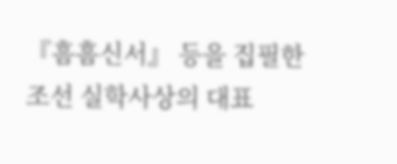『흠흠신서』 등을 집필한 조선 실학사상의 대표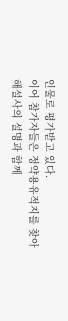인물로 평가받고 있다.
이어 참가자들은 정약용유적지를 찾아 해설사의 설명과 함께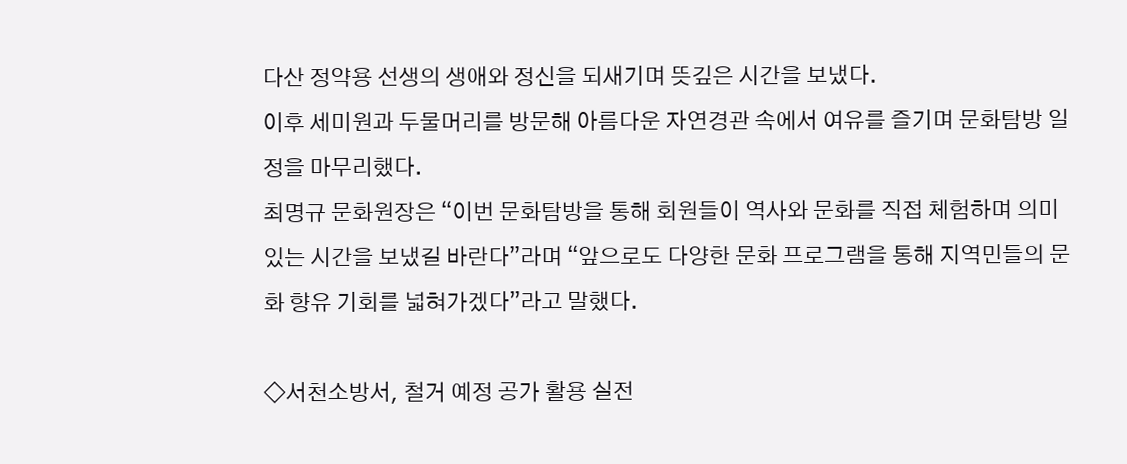다산 정약용 선생의 생애와 정신을 되새기며 뜻깊은 시간을 보냈다.
이후 세미원과 두물머리를 방문해 아름다운 자연경관 속에서 여유를 즐기며 문화탐방 일정을 마무리했다.
최명규 문화원장은 “이번 문화탐방을 통해 회원들이 역사와 문화를 직접 체험하며 의미 있는 시간을 보냈길 바란다”라며 “앞으로도 다양한 문화 프로그램을 통해 지역민들의 문화 향유 기회를 넓혀가겠다”라고 말했다.

◇서천소방서, 철거 예정 공가 활용 실전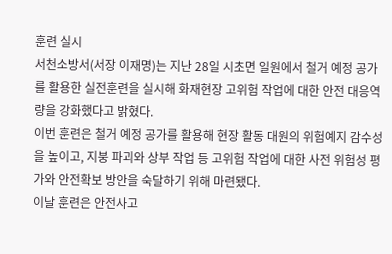훈련 실시
서천소방서(서장 이재명)는 지난 28일 시초면 일원에서 철거 예정 공가를 활용한 실전훈련을 실시해 화재현장 고위험 작업에 대한 안전 대응역량을 강화했다고 밝혔다.
이번 훈련은 철거 예정 공가를 활용해 현장 활동 대원의 위험예지 감수성을 높이고, 지붕 파괴와 상부 작업 등 고위험 작업에 대한 사전 위험성 평가와 안전확보 방안을 숙달하기 위해 마련됐다.
이날 훈련은 안전사고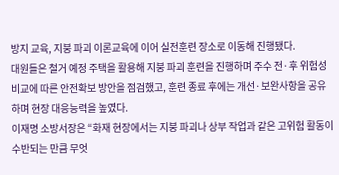방지 교육, 지붕 파괴 이론교육에 이어 실전훈련 장소로 이동해 진행됐다.
대원들은 철거 예정 주택을 활용해 지붕 파괴 훈련을 진행하며 주수 전·후 위험성 비교에 따른 안전확보 방안을 점검했고, 훈련 종료 후에는 개선·보완사항을 공유하며 현장 대응능력을 높였다.
이재명 소방서장은 “화재 현장에서는 지붕 파괴나 상부 작업과 같은 고위험 활동이 수반되는 만큼 무엇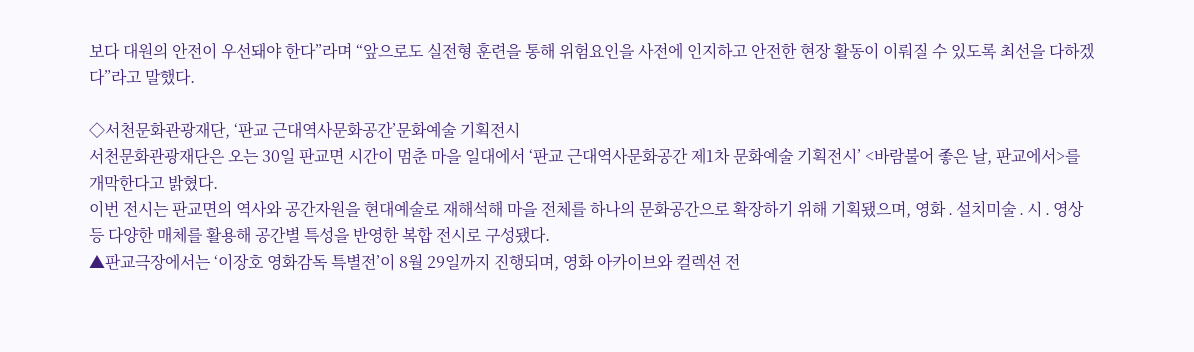보다 대원의 안전이 우선돼야 한다”라며 “앞으로도 실전형 훈련을 통해 위험요인을 사전에 인지하고 안전한 현장 활동이 이뤄질 수 있도록 최선을 다하겠다”라고 말했다.

◇서천문화관광재단, ‘판교 근대역사문화공간’문화예술 기획전시
서천문화관광재단은 오는 30일 판교면 시간이 멈춘 마을 일대에서 ‘판교 근대역사문화공간 제1차 문화예술 기획전시’ <바람불어 좋은 날, 판교에서>를 개막한다고 밝혔다.
이번 전시는 판교면의 역사와 공간자원을 현대예술로 재해석해 마을 전체를 하나의 문화공간으로 확장하기 위해 기획됐으며, 영화․설치미술․시․영상 등 다양한 매체를 활용해 공간별 특성을 반영한 복합 전시로 구성됐다.
▲판교극장에서는 ‘이장호 영화감독 특별전’이 8월 29일까지 진행되며, 영화 아카이브와 컬렉션 전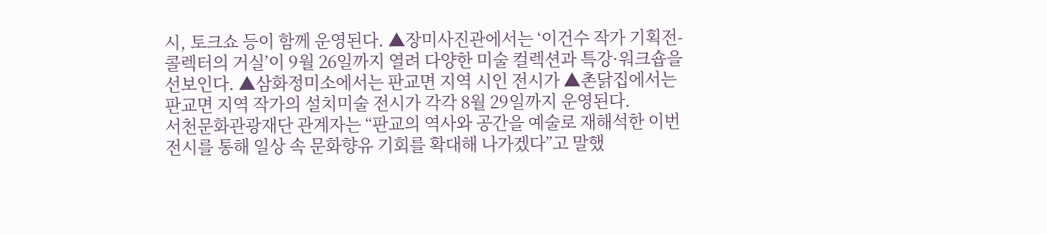시, 토크쇼 등이 함께 운영된다. ▲장미사진관에서는 ‘이건수 작가 기획전-콜렉터의 거실’이 9월 26일까지 열려 다양한 미술 컬렉션과 특강·워크숍을 선보인다. ▲삼화정미소에서는 판교면 지역 시인 전시가 ▲촌닭집에서는 판교면 지역 작가의 설치미술 전시가 각각 8월 29일까지 운영된다.
서천문화관광재단 관계자는 “판교의 역사와 공간을 예술로 재해석한 이번 전시를 통해 일상 속 문화향유 기회를 확대해 나가겠다”고 말했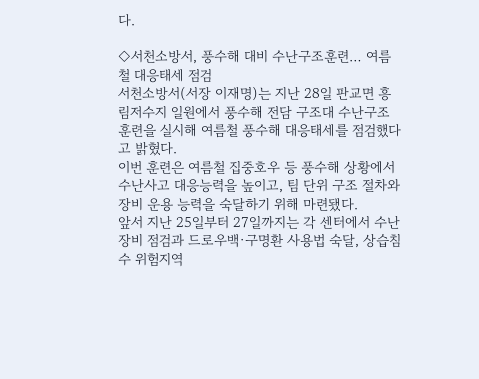다.

◇서천소방서, 풍수해 대비 수난구조훈련… 여름철 대응태세 점검
서천소방서(서장 이재명)는 지난 28일 판교면 흥림저수지 일원에서 풍수해 전담 구조대 수난구조훈련을 실시해 여름철 풍수해 대응태세를 점검했다고 밝혔다.
이번 훈련은 여름철 집중호우 등 풍수해 상황에서 수난사고 대응능력을 높이고, 팀 단위 구조 절차와 장비 운용 능력을 숙달하기 위해 마련됐다.
앞서 지난 25일부터 27일까지는 각 센터에서 수난장비 점검과 드로우백·구명환 사용법 숙달, 상습침수 위험지역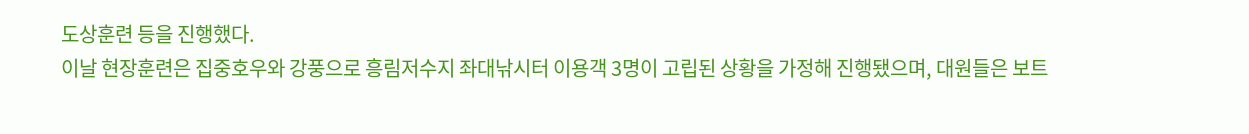도상훈련 등을 진행했다.
이날 현장훈련은 집중호우와 강풍으로 흥림저수지 좌대낚시터 이용객 3명이 고립된 상황을 가정해 진행됐으며, 대원들은 보트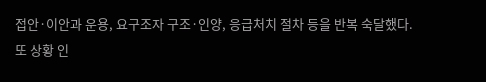접안·이안과 운용, 요구조자 구조·인양, 응급처치 절차 등을 반복 숙달했다.
또 상황 인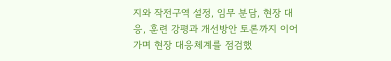지와 작전구역 설정, 임무 분담, 현장 대응, 훈련 강평과 개선방안 토론까지 이어가며 현장 대응체계를 점검했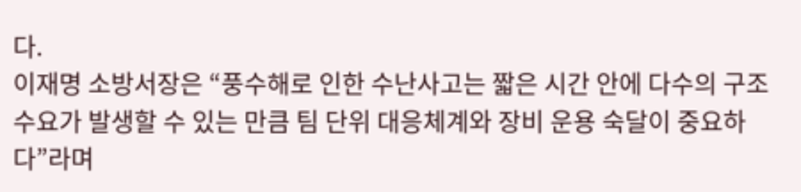다.
이재명 소방서장은 “풍수해로 인한 수난사고는 짧은 시간 안에 다수의 구조 수요가 발생할 수 있는 만큼 팀 단위 대응체계와 장비 운용 숙달이 중요하다”라며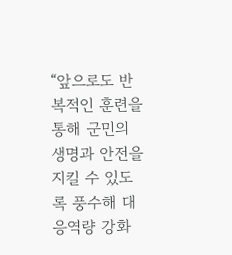“앞으로도 반복적인 훈련을 통해 군민의 생명과 안전을 지킬 수 있도록 풍수해 대응역량 강화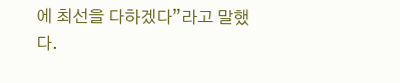에 최선을 다하겠다”라고 말했다.